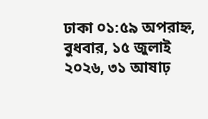ঢাকা ০১:৫৯ অপরাহ্ন, বুধবার, ১৫ জুলাই ২০২৬, ৩১ আষাঢ়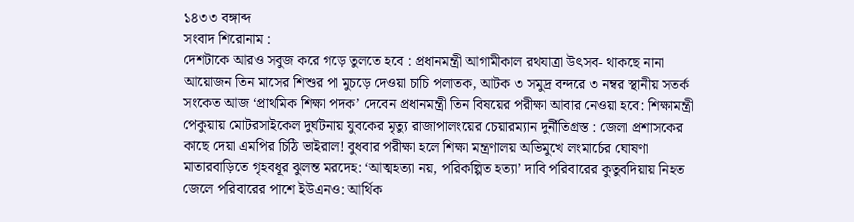১৪৩৩ বঙ্গাব্দ
সংবাদ শিরোনাম :
দেশটাকে আরও সবুজ করে গড়ে তুলতে হবে : প্রধানমন্ত্রী আগামীকাল রথযাত্রা উৎসব- থাকছে নানা আয়োজন তিন মাসের শিশুর পা মুচড়ে দেওয়া চাচি পলাতক, আটক ৩ সমুদ্র বন্দরে ৩ নম্বর স্থানীয় সতর্ক সংকেত আজ ‘প্রাথমিক শিক্ষা পদক’ দেবেন প্রধানমন্ত্রী তিন বিষয়ের পরীক্ষা আবার নেওয়া হবে: শিক্ষামন্ত্রী পেকুয়ায় মোটরসাইকেল দুর্ঘটনায় যুবকের মৃত্যু রাজাপালংয়ের চেয়ারম্যান দুর্নীতিগ্রস্ত : জেলা প্রশাসকের কাছে দেয়া এমপির চিঠি ভাইরাল! বুধবার পরীক্ষা হলে শিক্ষা মন্ত্রণালয় অভিমুখে লংমার্চের ঘোষণা মাতারবাড়িতে গৃহবধূর ঝুলন্ত মরদেহ: ‘আত্মহত্যা নয়, পরিকল্পিত হত্যা’ দাবি পরিবারের কুতুবদিয়ায় নিহত জেলে পরিবারের পাশে ইউএনও: আর্থিক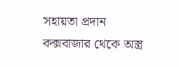সহায়তা প্রদান কক্সবাজার থেকে অস্ত্র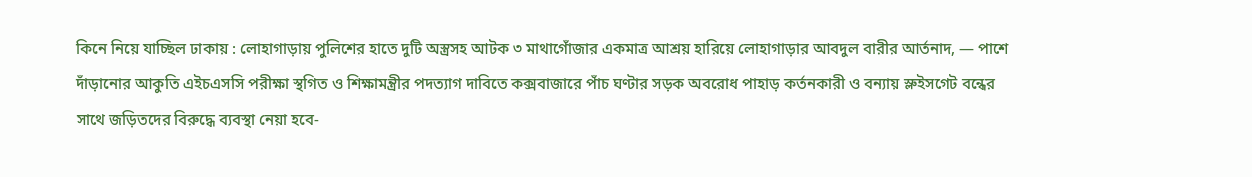কিনে নিয়ে যাচ্ছিল ঢাকায় : লোহাগাড়ায় পুলিশের হাতে দুটি অস্ত্রসহ আটক ৩ মাথাগোঁজার একমাত্র আশ্রয় হারিয়ে লোহাগাড়ার আবদুল বারীর আর্তনাদ, — পাশে দাঁড়ানোর আকুতি এইচএসসি পরীক্ষা স্থগিত ও শিক্ষামন্ত্রীর পদত্যাগ দাবিতে কক্সবাজারে পাঁচ ঘণ্টার সড়ক অবরোধ পাহাড় কর্তনকারী ও বন্যায় স্লুইসগেট বন্ধের সাথে জড়িতদের বিরুদ্ধে ব্যবস্থা নেয়া হবে-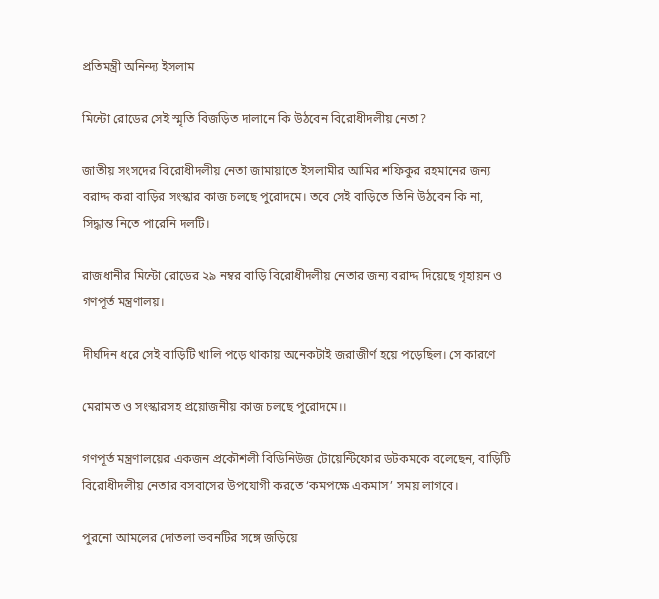প্রতিমন্ত্রী অনিন্দ্য ইসলাম

মিন্টো রোডের সেই স্মৃতি বিজড়িত দালানে কি উঠবেন বিরোধীদলীয় নেতা?

জাতীয় সংসদের বিরোধীদলীয় নেতা জামায়াতে ইসলামীর আমির শফিকুর রহমানের জন্য বরাদ্দ করা বাড়ির সংস্কার কাজ চলছে পুরোদমে। তবে সেই বাড়িতে তিনি উঠবেন কি না, সিদ্ধান্ত নিতে পারেনি দলটি।

রাজধানীর মিন্টো রোডের ২৯ নম্বর বাড়ি বিরোধীদলীয় নেতার জন্য বরাদ্দ দিয়েছে গৃহায়ন ও গণপূর্ত মন্ত্রণালয়।

দীর্ঘদিন ধরে সেই বাড়িটি খালি পড়ে থাকায় অনেকটাই জরাজীর্ণ হয়ে পড়েছিল। সে কারণে

মেরামত ও সংস্কারসহ প্রয়োজনীয় কাজ চলছে পুরোদমে।।

গণপূর্ত মন্ত্রণালয়ের একজন প্রকৌশলী বিডিনিউজ টোয়েন্টিফোর ডটকমকে বলেছেন, বাড়িটি বিরোধীদলীয় নেতার বসবাসের উপযোগী করতে ‘কমপক্ষে একমাস’ সময় লাগবে।

পুরনো আমলের দোতলা ভবনটির সঙ্গে জড়িয়ে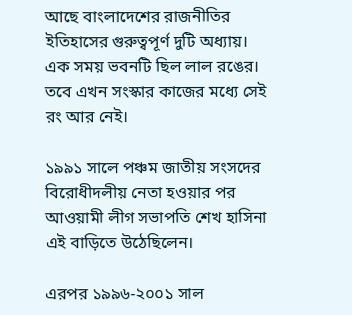আছে বাংলাদেশের রাজনীতির ইতিহাসের গুরুত্বপূর্ণ দুটি অধ্যায়। এক সময় ভবনটি ছিল লাল রঙের। তবে এখন সংস্কার কাজের মধ্যে সেই রং আর নেই।

১৯৯১ সালে পঞ্চম জাতীয় সংসদের বিরোধীদলীয় নেতা হওয়ার পর আওয়ামী লীগ সভাপতি শেখ হাসিনা এই বাড়িতে উঠেছিলেন।

এরপর ১৯৯৬-২০০১ সাল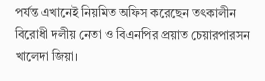পর্যন্ত এখানেই নিয়মিত অফিস করেছেন তৎকালীন বিরোধী দলীয় নেতা ও বিএনপির প্রয়াত চেয়ারপারসন খালেদা জিয়া।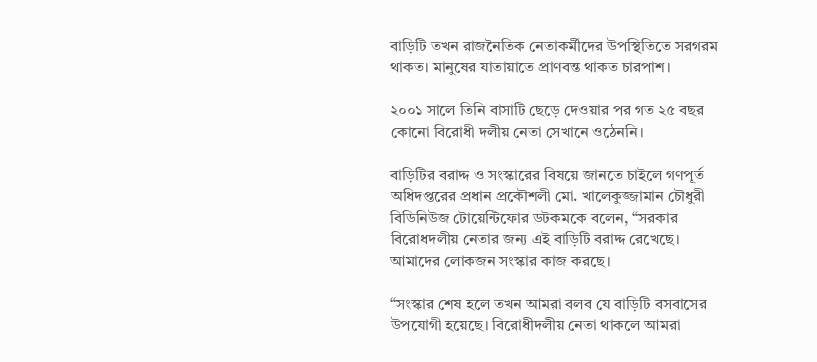বাড়িটি তখন রাজনৈতিক নেতাকর্মীদের উপস্থিতিতে সরগরম থাকত। মানুষের যাতায়াতে প্রাণবন্ত থাকত চারপাশ।

২০০১ সালে তিনি বাসাটি ছেড়ে দেওয়ার পর গত ২৫ বছর কোনো বিরোধী দলীয় নেতা সেখানে ওঠেননি।

বাড়িটির বরাদ্দ ও সংস্কারের বিষয়ে জানতে চাইলে গণপূর্ত অধিদপ্তরের প্রধান প্রকৌশলী মো. খালেকুজ্জামান চৌধুরী বিডিনিউজ টোয়েন্টিফোর ডটকমকে বলেন, “সরকার বিরোধদলীয় নেতার জন্য এই বাড়িটি বরাদ্দ রেখেছে। আমাদের লোকজন সংস্কার কাজ করছে।

“সংস্কার শেষ হলে তখন আমরা বলব যে বাড়িটি বসবাসের উপযোগী হয়েছে। বিরোধীদলীয় নেতা থাকলে আমরা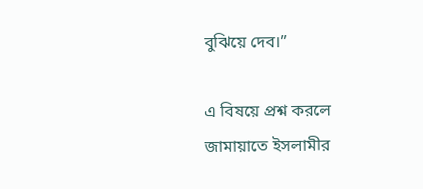বুঝিয়ে দেব।”

এ বিষয়ে প্রশ্ন করলে জামায়াতে ইসলামীর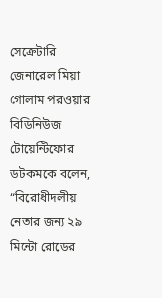সেক্রেটারি জেনারেল মিয়া গোলাম পরওয়ার বিডিনিউজ টোয়েন্টিফোর ডটকমকে বলেন, “বিরোধীদলীয় নেতার জন্য ২৯ মিন্টো রোডের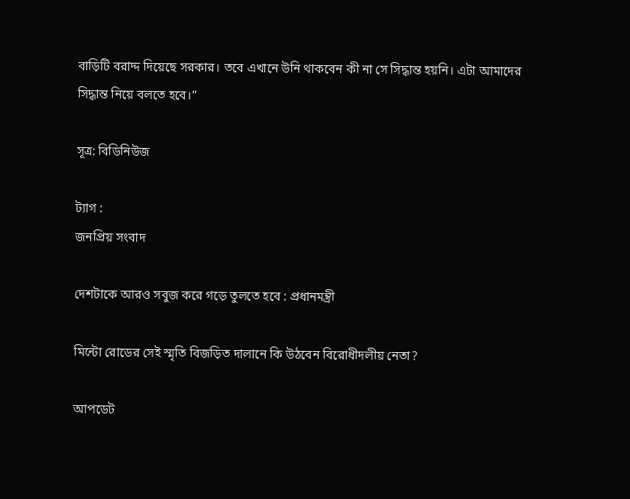বাড়িটি বরাদ্দ দিয়েছে সরকার। তবে এখানে উনি থাকবেন কী না সে সিদ্ধান্ত হয়নি। এটা আমাদের সিদ্ধান্ত নিয়ে বলতে হবে।”

সূত্র: বিডিনিউজ

ট্যাগ :
জনপ্রিয় সংবাদ

দেশটাকে আরও সবুজ করে গড়ে তুলতে হবে : প্রধানমন্ত্রী

মিন্টো রোডের সেই স্মৃতি বিজড়িত দালানে কি উঠবেন বিরোধীদলীয় নেতা?

আপডেট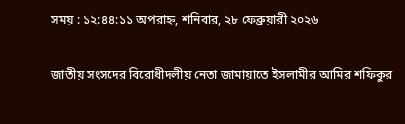সময় : ১২:৪৪:১১ অপরাহ্ন, শনিবার, ২৮ ফেব্রুয়ারী ২০২৬

জাতীয় সংসদের বিরোধীদলীয় নেতা জামায়াতে ইসলামীর আমির শফিকুর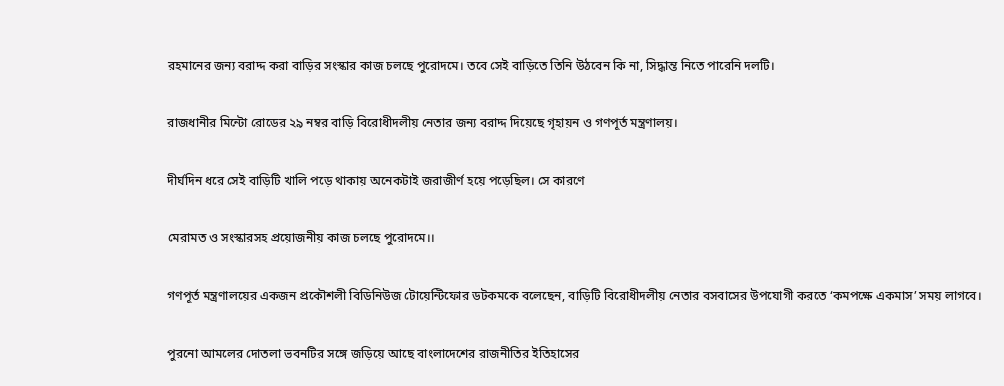রহমানের জন্য বরাদ্দ করা বাড়ির সংস্কার কাজ চলছে পুরোদমে। তবে সেই বাড়িতে তিনি উঠবেন কি না, সিদ্ধান্ত নিতে পারেনি দলটি।

রাজধানীর মিন্টো রোডের ২৯ নম্বর বাড়ি বিরোধীদলীয় নেতার জন্য বরাদ্দ দিয়েছে গৃহায়ন ও গণপূর্ত মন্ত্রণালয়।

দীর্ঘদিন ধরে সেই বাড়িটি খালি পড়ে থাকায় অনেকটাই জরাজীর্ণ হয়ে পড়েছিল। সে কারণে

মেরামত ও সংস্কারসহ প্রয়োজনীয় কাজ চলছে পুরোদমে।।

গণপূর্ত মন্ত্রণালয়ের একজন প্রকৌশলী বিডিনিউজ টোয়েন্টিফোর ডটকমকে বলেছেন, বাড়িটি বিরোধীদলীয় নেতার বসবাসের উপযোগী করতে ‘কমপক্ষে একমাস’ সময় লাগবে।

পুরনো আমলের দোতলা ভবনটির সঙ্গে জড়িয়ে আছে বাংলাদেশের রাজনীতির ইতিহাসের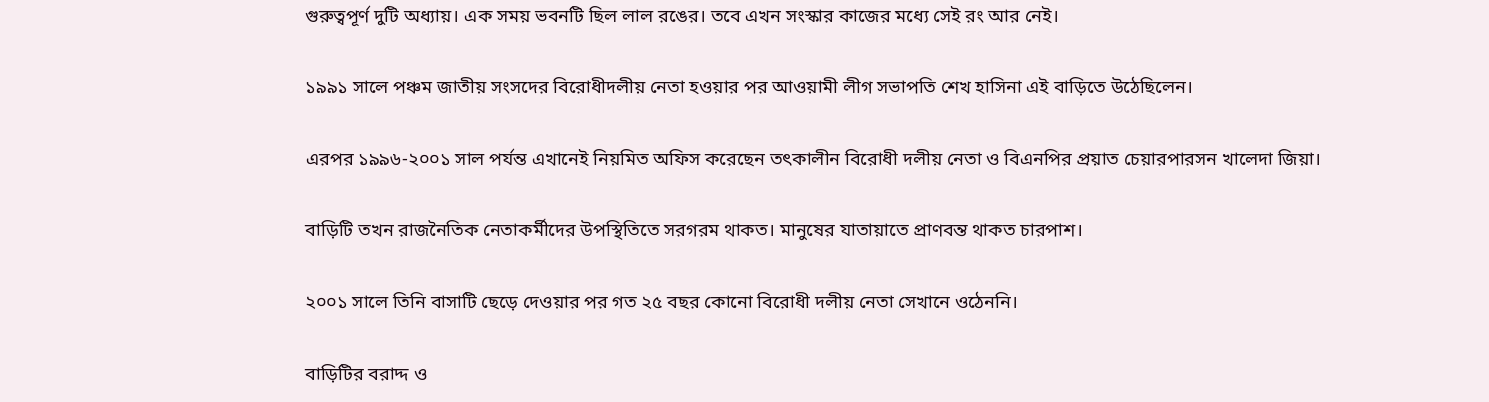গুরুত্বপূর্ণ দুটি অধ্যায়। এক সময় ভবনটি ছিল লাল রঙের। তবে এখন সংস্কার কাজের মধ্যে সেই রং আর নেই।

১৯৯১ সালে পঞ্চম জাতীয় সংসদের বিরোধীদলীয় নেতা হওয়ার পর আওয়ামী লীগ সভাপতি শেখ হাসিনা এই বাড়িতে উঠেছিলেন।

এরপর ১৯৯৬-২০০১ সাল পর্যন্ত এখানেই নিয়মিত অফিস করেছেন তৎকালীন বিরোধী দলীয় নেতা ও বিএনপির প্রয়াত চেয়ারপারসন খালেদা জিয়া।

বাড়িটি তখন রাজনৈতিক নেতাকর্মীদের উপস্থিতিতে সরগরম থাকত। মানুষের যাতায়াতে প্রাণবন্ত থাকত চারপাশ।

২০০১ সালে তিনি বাসাটি ছেড়ে দেওয়ার পর গত ২৫ বছর কোনো বিরোধী দলীয় নেতা সেখানে ওঠেননি।

বাড়িটির বরাদ্দ ও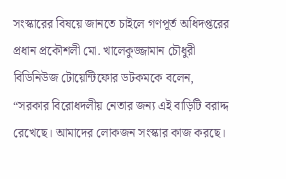সংস্কারের বিষয়ে জানতে চাইলে গণপূর্ত অধিদপ্তরের প্রধান প্রকৌশলী মো. খালেকুজ্জামান চৌধুরী বিডিনিউজ টোয়েন্টিফোর ডটকমকে বলেন, “সরকার বিরোধদলীয় নেতার জন্য এই বাড়িটি বরাদ্দ রেখেছে। আমাদের লোকজন সংস্কার কাজ করছে।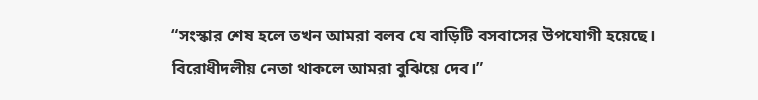“সংস্কার শেষ হলে তখন আমরা বলব যে বাড়িটি বসবাসের উপযোগী হয়েছে। বিরোধীদলীয় নেতা থাকলে আমরা বুঝিয়ে দেব।”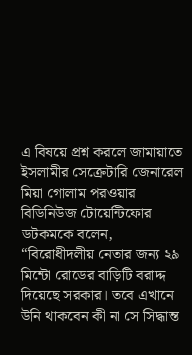এ বিষয়ে প্রশ্ন করলে জামায়াতে ইসলামীর সেক্রেটারি জেনারেল মিয়া গোলাম পরওয়ার বিডিনিউজ টোয়েন্টিফোর ডটকমকে বলেন, “বিরোধীদলীয় নেতার জন্য ২৯ মিন্টো রোডের বাড়িটি বরাদ্দ দিয়েছে সরকার। তবে এখানে উনি থাকবেন কী না সে সিদ্ধান্ত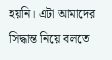হয়নি। এটা আমাদের সিদ্ধান্ত নিয়ে বলতে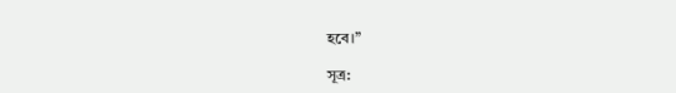হবে।”

সূত্র: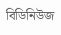বিডিনিউজ